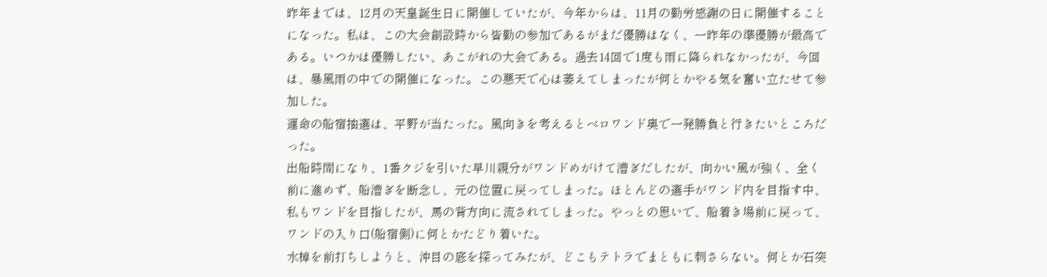昨年までは、12月の天皇誕生日に開催していたが、今年からは、11月の勤労感謝の日に開催することになった。私は、この大会創設時から皆勤の参加であるがまだ優勝はなく、一昨年の準優勝が最高である。いつかは優勝したい、あこがれの大会である。過去14回で1度も雨に降られなかったが、今回は、暴風雨の中での開催になった。この悪天で心は萎えてしまったが何とかやる気を奮い立たせて参加した。
運命の船宿抽選は、平野が当たった。風向きを考えるとベロワンド奥で一発勝負と行きたいところだった。
出船時間になり、1番クジを引いた早川親分がワンドめがけて漕ぎだしたが、向かい風が強く、全く前に進めず、船漕ぎを断念し、元の位置に戻ってしまった。ほとんどの選手がワンド内を目指す中、私もワンドを目指したが、馬の背方向に流されてしまった。やっとの思いで、船着き場前に戻って、ワンドの入り口(船宿側)に何とかたどり着いた。
水棹を前打ちしようと、沖目の底を探ってみたが、どこもテトラでまともに刺さらない。何とか石突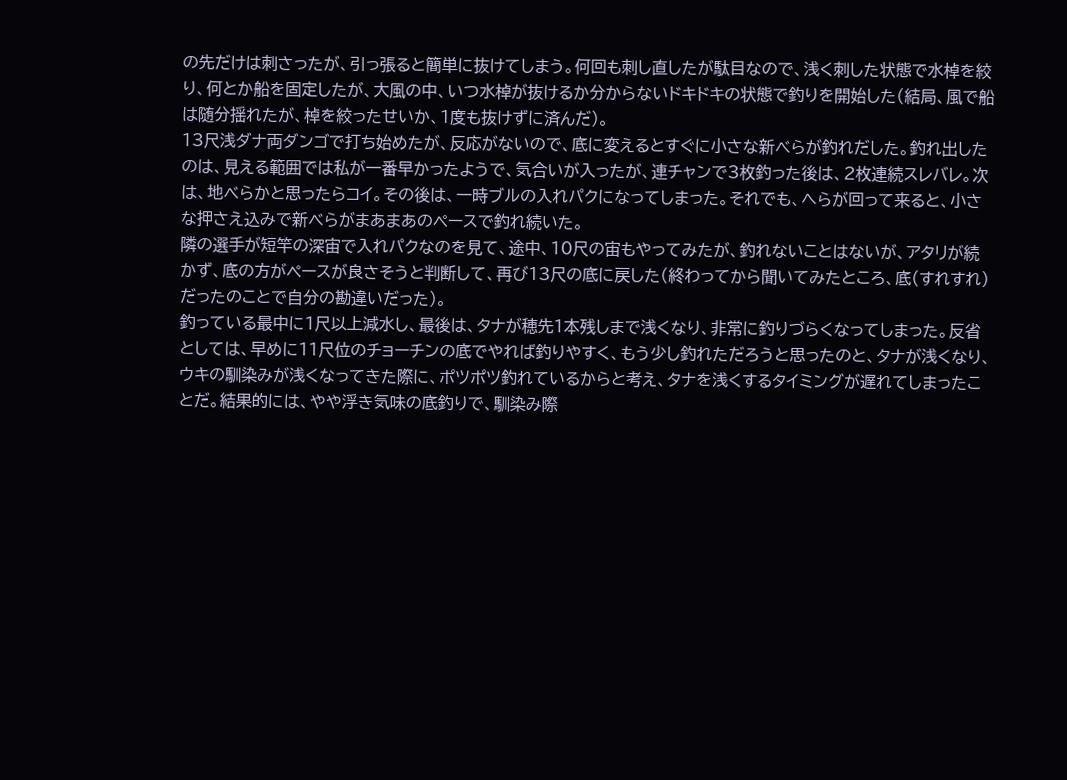の先だけは刺さったが、引っ張ると簡単に抜けてしまう。何回も刺し直したが駄目なので、浅く刺した状態で水棹を絞り、何とか船を固定したが、大風の中、いつ水棹が抜けるか分からないドキドキの状態で釣りを開始した(結局、風で船は随分揺れたが、棹を絞ったせいか、1度も抜けずに済んだ)。
13尺浅ダナ両ダンゴで打ち始めたが、反応がないので、底に変えるとすぐに小さな新べらが釣れだした。釣れ出したのは、見える範囲では私が一番早かったようで、気合いが入ったが、連チャンで3枚釣った後は、2枚連続スレバレ。次は、地べらかと思ったらコイ。その後は、一時ブルの入れパクになってしまった。それでも、へらが回って来ると、小さな押さえ込みで新べらがまあまあのペースで釣れ続いた。
隣の選手が短竿の深宙で入れパクなのを見て、途中、10尺の宙もやってみたが、釣れないことはないが、アタリが続かず、底の方がペースが良さそうと判断して、再び13尺の底に戻した(終わってから聞いてみたところ、底(すれすれ)だったのことで自分の勘違いだった)。
釣っている最中に1尺以上減水し、最後は、タナが穂先1本残しまで浅くなり、非常に釣りづらくなってしまった。反省としては、早めに11尺位のチョーチンの底でやれば釣りやすく、もう少し釣れただろうと思ったのと、タナが浅くなり、ウキの馴染みが浅くなってきた際に、ポツポツ釣れているからと考え、タナを浅くするタイミングが遅れてしまったことだ。結果的には、やや浮き気味の底釣りで、馴染み際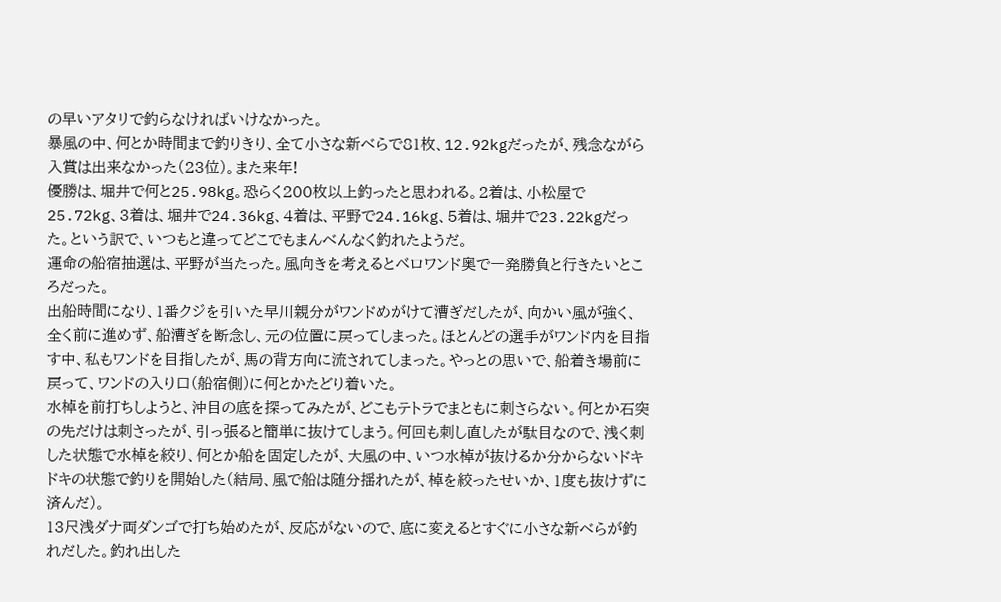の早いアタリで釣らなければいけなかった。
暴風の中、何とか時間まで釣りきり、全て小さな新べらで81枚、12.92kgだったが、残念ながら入賞は出来なかった(23位)。また来年!
優勝は、堀井で何と25.98kg。恐らく200枚以上釣ったと思われる。2着は、小松屋で25.72kg、3着は、堀井で24.36kg、4着は、平野で24.16kg、5着は、堀井で23.22kgだった。という訳で、いつもと違ってどこでもまんべんなく釣れたようだ。
運命の船宿抽選は、平野が当たった。風向きを考えるとベロワンド奥で一発勝負と行きたいところだった。
出船時間になり、1番クジを引いた早川親分がワンドめがけて漕ぎだしたが、向かい風が強く、全く前に進めず、船漕ぎを断念し、元の位置に戻ってしまった。ほとんどの選手がワンド内を目指す中、私もワンドを目指したが、馬の背方向に流されてしまった。やっとの思いで、船着き場前に戻って、ワンドの入り口(船宿側)に何とかたどり着いた。
水棹を前打ちしようと、沖目の底を探ってみたが、どこもテトラでまともに刺さらない。何とか石突の先だけは刺さったが、引っ張ると簡単に抜けてしまう。何回も刺し直したが駄目なので、浅く刺した状態で水棹を絞り、何とか船を固定したが、大風の中、いつ水棹が抜けるか分からないドキドキの状態で釣りを開始した(結局、風で船は随分揺れたが、棹を絞ったせいか、1度も抜けずに済んだ)。
13尺浅ダナ両ダンゴで打ち始めたが、反応がないので、底に変えるとすぐに小さな新べらが釣れだした。釣れ出した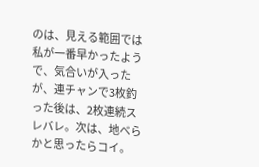のは、見える範囲では私が一番早かったようで、気合いが入ったが、連チャンで3枚釣った後は、2枚連続スレバレ。次は、地べらかと思ったらコイ。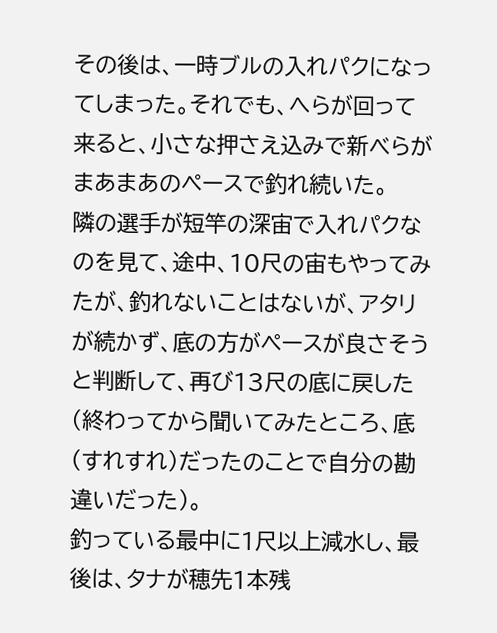その後は、一時ブルの入れパクになってしまった。それでも、へらが回って来ると、小さな押さえ込みで新べらがまあまあのペースで釣れ続いた。
隣の選手が短竿の深宙で入れパクなのを見て、途中、10尺の宙もやってみたが、釣れないことはないが、アタリが続かず、底の方がペースが良さそうと判断して、再び13尺の底に戻した(終わってから聞いてみたところ、底(すれすれ)だったのことで自分の勘違いだった)。
釣っている最中に1尺以上減水し、最後は、タナが穂先1本残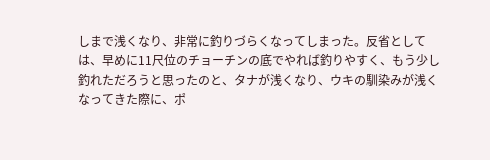しまで浅くなり、非常に釣りづらくなってしまった。反省としては、早めに11尺位のチョーチンの底でやれば釣りやすく、もう少し釣れただろうと思ったのと、タナが浅くなり、ウキの馴染みが浅くなってきた際に、ポ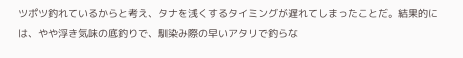ツポツ釣れているからと考え、タナを浅くするタイミングが遅れてしまったことだ。結果的には、やや浮き気味の底釣りで、馴染み際の早いアタリで釣らな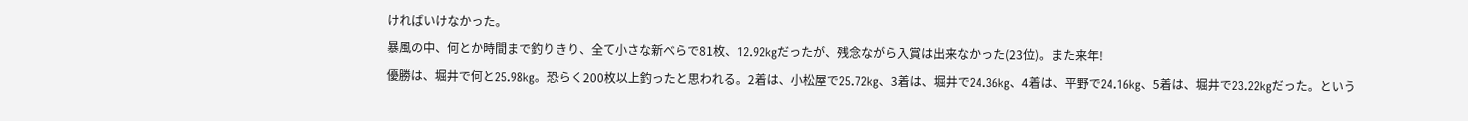ければいけなかった。
暴風の中、何とか時間まで釣りきり、全て小さな新べらで81枚、12.92kgだったが、残念ながら入賞は出来なかった(23位)。また来年!
優勝は、堀井で何と25.98kg。恐らく200枚以上釣ったと思われる。2着は、小松屋で25.72kg、3着は、堀井で24.36kg、4着は、平野で24.16kg、5着は、堀井で23.22kgだった。という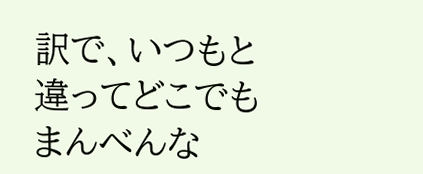訳で、いつもと違ってどこでもまんべんな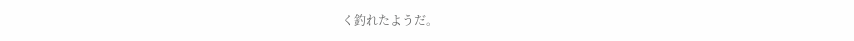く釣れたようだ。